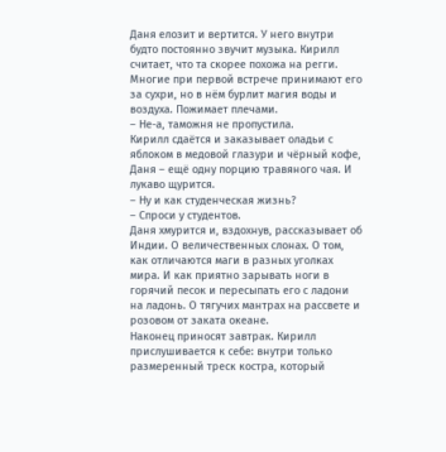Даня елозит и вертится. У него внутри будто постоянно звучит музыка. Кирилл считает, что та скорее похожа на регги. Многие при первой встрече принимают его за сухри, но в нём бурлит магия воды и воздуха. Пожимает плечами.
– Не-а, таможня не пропустила.
Кирилл сдаётся и заказывает оладьи с яблоком в медовой глазури и чёрный кофе, Даня – ещё одну порцию травяного чая. И лукаво щурится.
– Ну и как студенческая жизнь?
– Спроси у студентов.
Даня хмурится и, вздохнув, рассказывает об Индии. О величественных слонах. О том, как отличаются маги в разных уголках мира. И как приятно зарывать ноги в горячий песок и пересыпать его с ладони на ладонь. О тягучих мантрах на рассвете и розовом от заката океане.
Наконец приносят завтрак. Кирилл прислушивается к себе: внутри только размеренный треск костра, который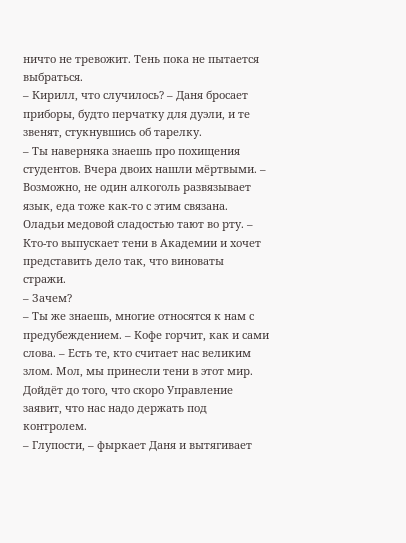ничто не тревожит. Тень пока не пытается выбраться.
– Кирилл, что случилось? – Даня бросает приборы, будто перчатку для дуэли, и те звенят, стукнувшись об тарелку.
– Ты наверняка знаешь про похищения студентов. Вчера двоих нашли мёртвыми. – Возможно, не один алкоголь развязывает язык, еда тоже как-то с этим связана. Оладьи медовой сладостью тают во рту. – Кто-то выпускает тени в Академии и хочет представить дело так, что виноваты стражи.
– Зачем?
– Ты же знаешь, многие относятся к нам с предубеждением. – Кофе горчит, как и сами слова. – Есть те, кто считает нас великим злом. Мол, мы принесли тени в этот мир. Дойдёт до того, что скоро Управление заявит, что нас надо держать под контролем.
– Глупости, – фыркает Даня и вытягивает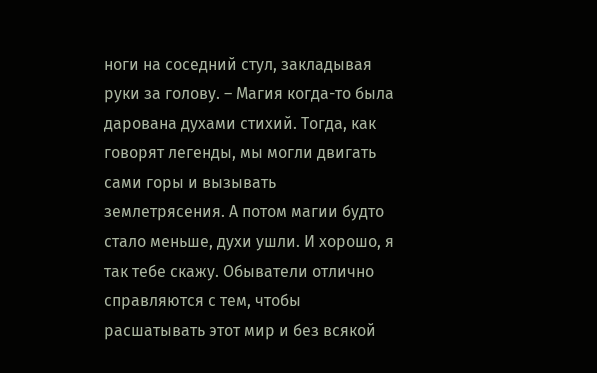ноги на соседний стул, закладывая руки за голову. – Магия когда-то была дарована духами стихий. Тогда, как говорят легенды, мы могли двигать сами горы и вызывать землетрясения. А потом магии будто стало меньше, духи ушли. И хорошо, я так тебе скажу. Обыватели отлично справляются с тем, чтобы расшатывать этот мир и без всякой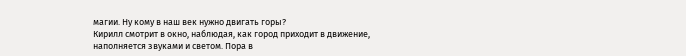магии. Ну кому в наш век нужно двигать горы?
Кирилл смотрит в окно, наблюдая, как город приходит в движение, наполняется звуками и светом. Пора в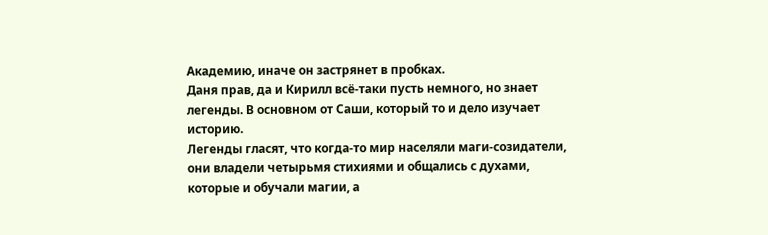Академию, иначе он застрянет в пробках.
Даня прав, да и Кирилл всё-таки пусть немного, но знает легенды. В основном от Саши, который то и дело изучает историю.
Легенды гласят, что когда-то мир населяли маги-созидатели, они владели четырьмя стихиями и общались с духами, которые и обучали магии, а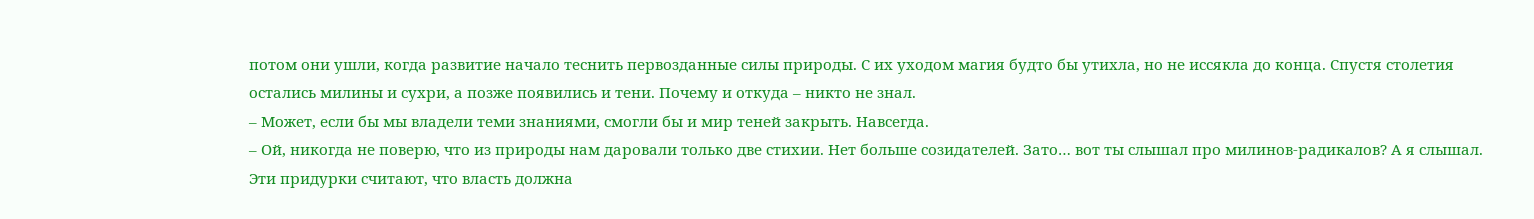потом они ушли, когда развитие начало теснить первозданные силы природы. С их уходом магия будто бы утихла, но не иссякла до конца. Спустя столетия остались милины и сухри, а позже появились и тени. Почему и откуда – никто не знал.
– Может, если бы мы владели теми знаниями, смогли бы и мир теней закрыть. Навсегда.
– Ой, никогда не поверю, что из природы нам даровали только две стихии. Нет больше созидателей. Зато… вот ты слышал про милинов-радикалов? А я слышал. Эти придурки считают, что власть должна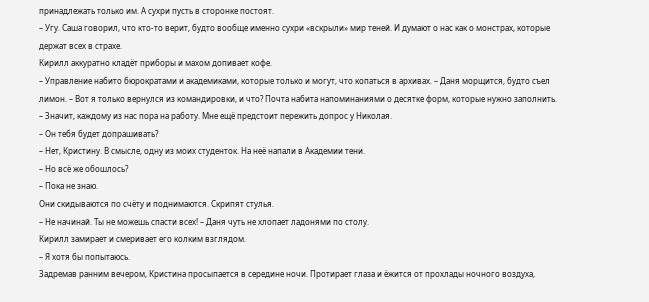принадлежать только им. А сухри пусть в сторонке постоят.
– Угу. Саша говорил, что кто-то верит, будто вообще именно сухри «вскрыли» мир теней. И думают о нас как о монстрах, которые держат всех в страхе.
Кирилл аккуратно кладёт приборы и махом допивает кофе.
– Управление набито бюрократами и академиками, которые только и могут, что копаться в архивах. – Даня морщится, будто съел лимон. – Вот я только вернулся из командировки, и что? Почта набита напоминаниями о десятке форм, которые нужно заполнить.
– Значит, каждому из нас пора на работу. Мне ещё предстоит пережить допрос у Николая.
– Он тебя будет допрашивать?
– Нет, Кристину. В смысле, одну из моих студенток. На неё напали в Академии тени.
– Но всё же обошлось?
– Пока не знаю.
Они скидываются по счёту и поднимаются. Скрипят стулья.
– Не начинай. Ты не можешь спасти всех! – Даня чуть не хлопает ладонями по столу.
Кирилл замирает и смеривает его колким взглядом.
– Я хотя бы попытаюсь.
Задремав ранним вечером, Кристина просыпается в середине ночи. Протирает глаза и ёжится от прохлады ночного воздуха,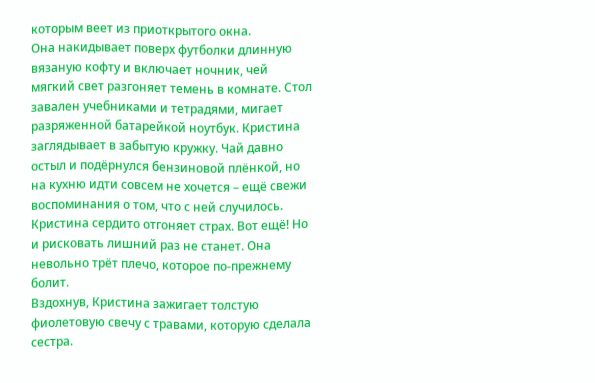которым веет из приоткрытого окна.
Она накидывает поверх футболки длинную вязаную кофту и включает ночник, чей мягкий свет разгоняет темень в комнате. Стол завален учебниками и тетрадями, мигает разряженной батарейкой ноутбук. Кристина заглядывает в забытую кружку. Чай давно остыл и подёрнулся бензиновой плёнкой, но на кухню идти совсем не хочется – ещё свежи воспоминания о том, что с ней случилось. Кристина сердито отгоняет страх. Вот ещё! Но и рисковать лишний раз не станет. Она невольно трёт плечо, которое по-прежнему болит.
Вздохнув, Кристина зажигает толстую фиолетовую свечу с травами, которую сделала сестра.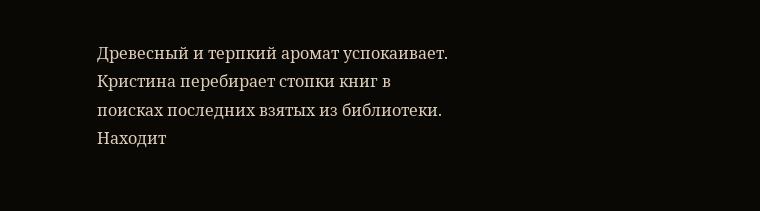Древесный и терпкий аромат успокаивает.
Кристина перебирает стопки книг в поисках последних взятых из библиотеки. Находит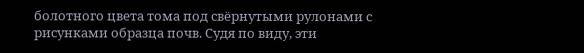болотного цвета тома под свёрнутыми рулонами с рисунками образца почв. Судя по виду, эти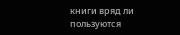книги вряд ли пользуются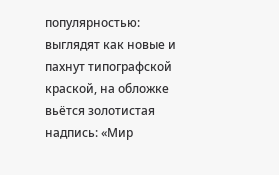популярностью: выглядят как новые и пахнут типографской краской, на обложке вьётся золотистая надпись: «Мир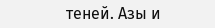теней. Азы и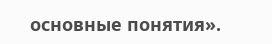основные понятия».